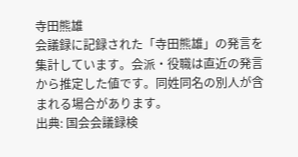寺田熊雄
会議録に記録された「寺田熊雄」の発言を集計しています。会派・役職は直近の発言から推定した値です。同姓同名の別人が含まれる場合があります。
出典: 国会会議録検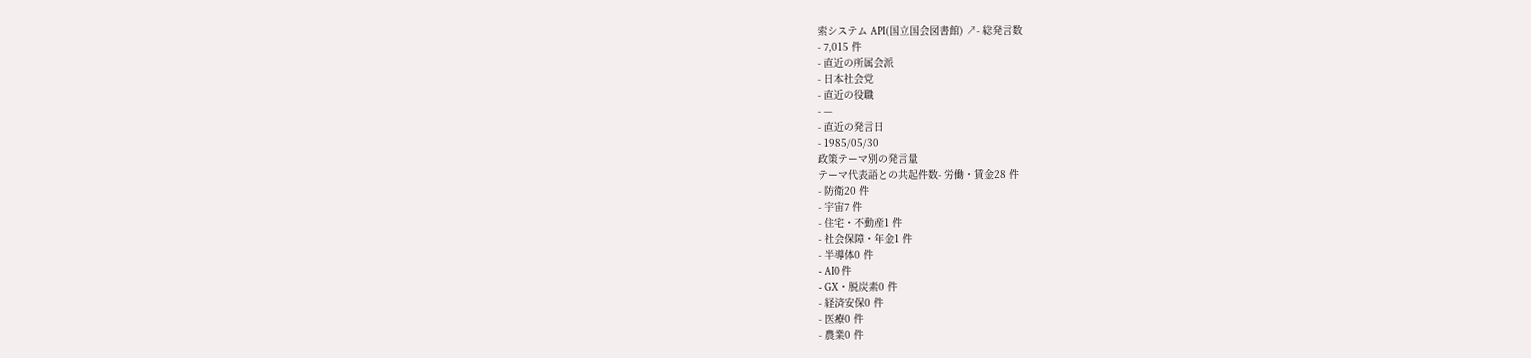索システム API(国立国会図書館) ↗- 総発言数
- 7,015 件
- 直近の所属会派
- 日本社会党
- 直近の役職
- —
- 直近の発言日
- 1985/05/30
政策テーマ別の発言量
テーマ代表語との共起件数- 労働・賃金28 件
- 防衛20 件
- 宇宙7 件
- 住宅・不動産1 件
- 社会保障・年金1 件
- 半導体0 件
- AI0 件
- GX・脱炭素0 件
- 経済安保0 件
- 医療0 件
- 農業0 件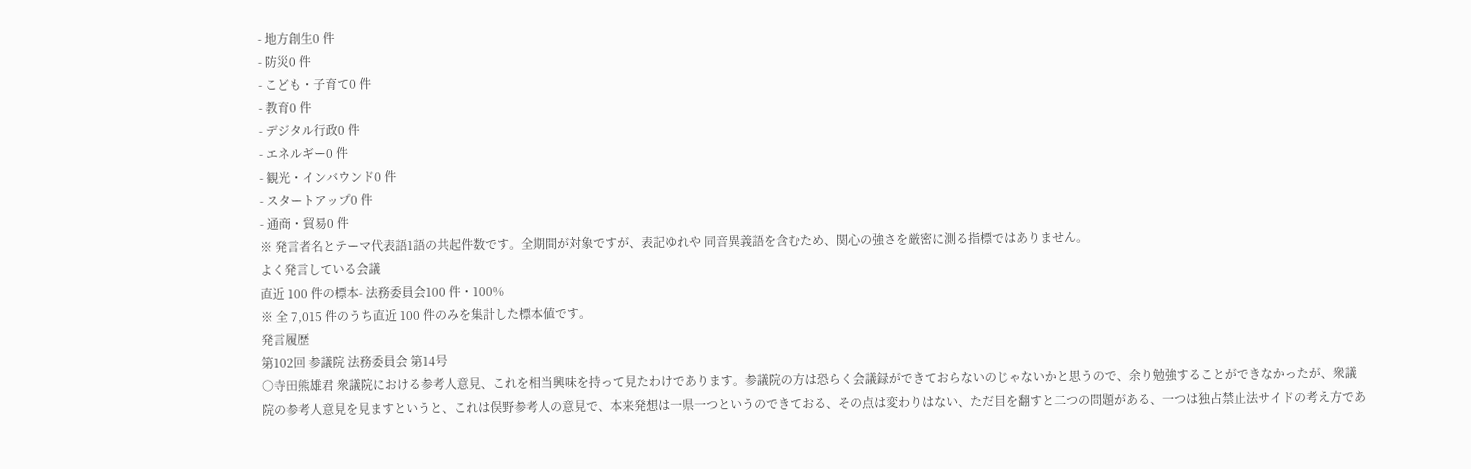- 地方創生0 件
- 防災0 件
- こども・子育て0 件
- 教育0 件
- デジタル行政0 件
- エネルギー0 件
- 観光・インバウンド0 件
- スタートアップ0 件
- 通商・貿易0 件
※ 発言者名とテーマ代表語1語の共起件数です。全期間が対象ですが、表記ゆれや 同音異義語を含むため、関心の強さを厳密に測る指標ではありません。
よく発言している会議
直近 100 件の標本- 法務委員会100 件・100%
※ 全 7,015 件のうち直近 100 件のみを集計した標本値です。
発言履歴
第102回 参議院 法務委員会 第14号
○寺田熊雄君 衆議院における参考人意見、これを相当興味を持って見たわけであります。参議院の方は恐らく会議録ができておらないのじゃないかと思うので、余り勉強することができなかったが、衆議院の参考人意見を見ますというと、これは俣野参考人の意見で、本来発想は一県一つというのできておる、その点は変わりはない、ただ目を翻すと二つの問題がある、一つは独占禁止法サイドの考え方であ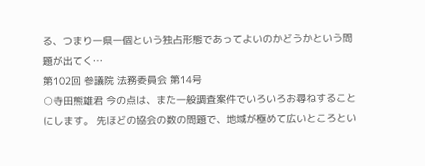る、つまり一県一個という独占形態であってよいのかどうかという問題が出てく…
第102回 参議院 法務委員会 第14号
○寺田熊雄君 今の点は、また一般調査案件でいろいろお尋ねすることにします。 先ほどの協会の数の問題で、地域が極めて広いところとい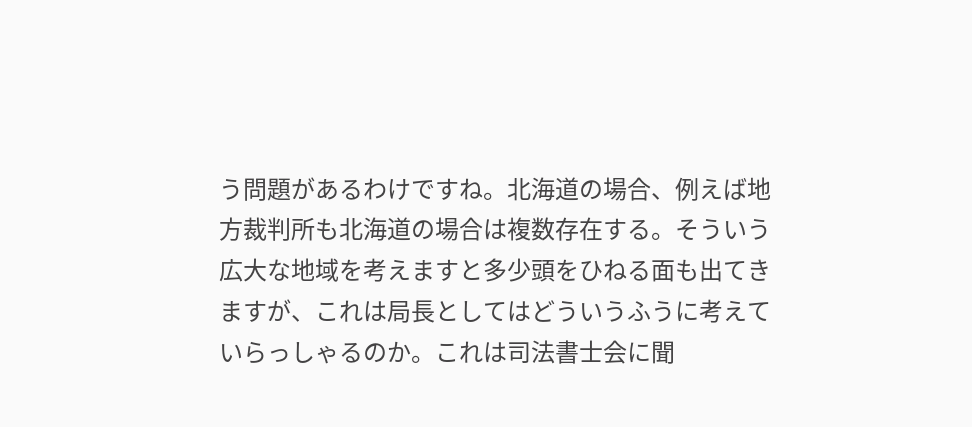う問題があるわけですね。北海道の場合、例えば地方裁判所も北海道の場合は複数存在する。そういう広大な地域を考えますと多少頭をひねる面も出てきますが、これは局長としてはどういうふうに考えていらっしゃるのか。これは司法書士会に聞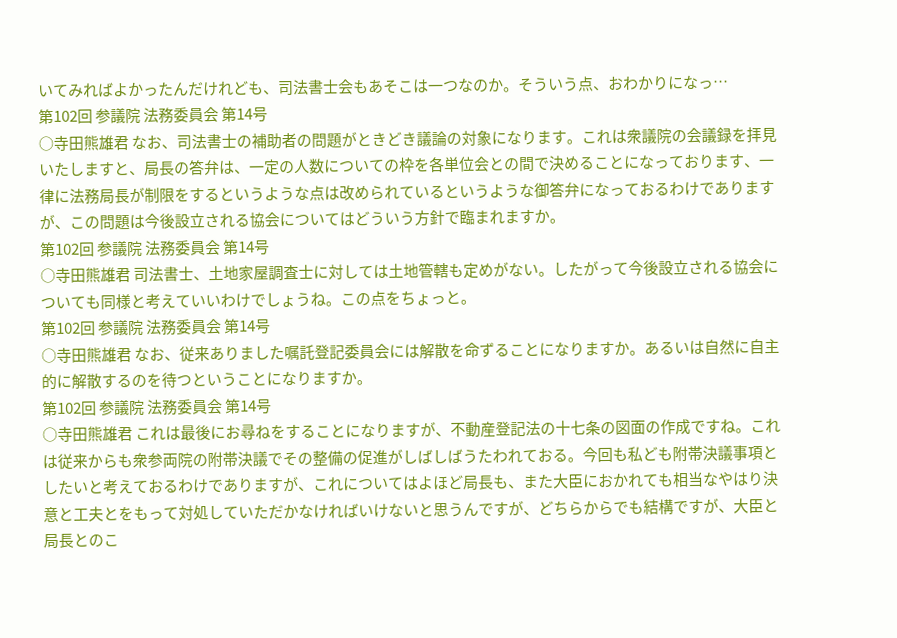いてみればよかったんだけれども、司法書士会もあそこは一つなのか。そういう点、おわかりになっ…
第102回 参議院 法務委員会 第14号
○寺田熊雄君 なお、司法書士の補助者の問題がときどき議論の対象になります。これは衆議院の会議録を拝見いたしますと、局長の答弁は、一定の人数についての枠を各単位会との間で決めることになっております、一律に法務局長が制限をするというような点は改められているというような御答弁になっておるわけでありますが、この問題は今後設立される協会についてはどういう方針で臨まれますか。
第102回 参議院 法務委員会 第14号
○寺田熊雄君 司法書士、土地家屋調査士に対しては土地管轄も定めがない。したがって今後設立される協会についても同様と考えていいわけでしょうね。この点をちょっと。
第102回 参議院 法務委員会 第14号
○寺田熊雄君 なお、従来ありました嘱託登記委員会には解散を命ずることになりますか。あるいは自然に自主的に解散するのを待つということになりますか。
第102回 参議院 法務委員会 第14号
○寺田熊雄君 これは最後にお尋ねをすることになりますが、不動産登記法の十七条の図面の作成ですね。これは従来からも衆参両院の附帯決議でその整備の促進がしばしばうたわれておる。今回も私ども附帯決議事項としたいと考えておるわけでありますが、これについてはよほど局長も、また大臣におかれても相当なやはり決意と工夫とをもって対処していただかなければいけないと思うんですが、どちらからでも結構ですが、大臣と局長とのこ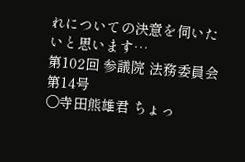れについての決意を伺いたいと思います…
第102回 参議院 法務委員会 第14号
○寺田熊雄君 ちょっ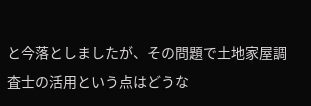と今落としましたが、その問題で土地家屋調査士の活用という点はどうな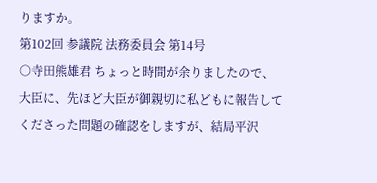りますか。
第102回 参議院 法務委員会 第14号
○寺田熊雄君 ちょっと時間が余りましたので、大臣に、先ほど大臣が御親切に私どもに報告してくださった問題の確認をしますが、結局平沢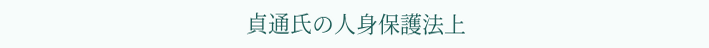貞通氏の人身保護法上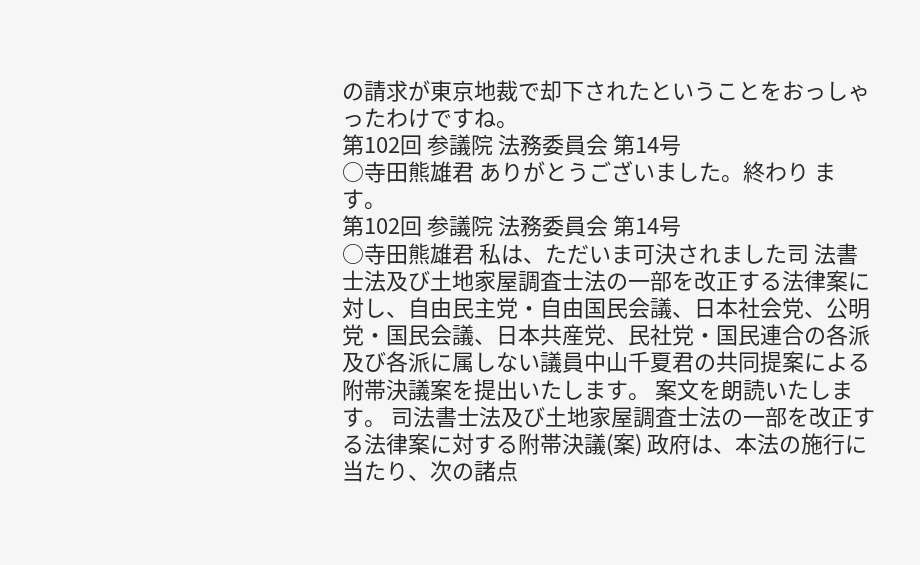の請求が東京地裁で却下されたということをおっしゃったわけですね。
第102回 参議院 法務委員会 第14号
○寺田熊雄君 ありがとうございました。終わり ます。
第102回 参議院 法務委員会 第14号
○寺田熊雄君 私は、ただいま可決されました司 法書士法及び土地家屋調査士法の一部を改正する法律案に対し、自由民主党・自由国民会議、日本社会党、公明党・国民会議、日本共産党、民社党・国民連合の各派及び各派に属しない議員中山千夏君の共同提案による附帯決議案を提出いたします。 案文を朗読いたします。 司法書士法及び土地家屋調査士法の一部を改正する法律案に対する附帯決議(案) 政府は、本法の施行に当たり、次の諸点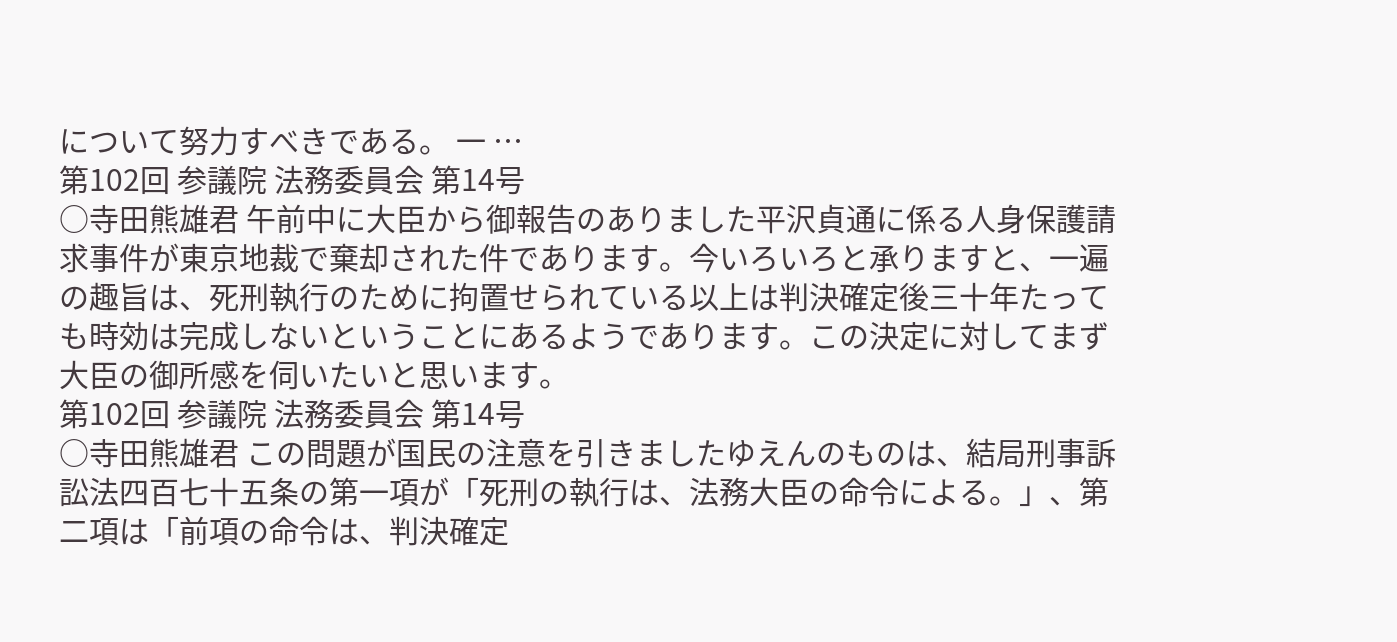について努力すべきである。 一 …
第102回 参議院 法務委員会 第14号
○寺田熊雄君 午前中に大臣から御報告のありました平沢貞通に係る人身保護請求事件が東京地裁で棄却された件であります。今いろいろと承りますと、一遍の趣旨は、死刑執行のために拘置せられている以上は判決確定後三十年たっても時効は完成しないということにあるようであります。この決定に対してまず大臣の御所感を伺いたいと思います。
第102回 参議院 法務委員会 第14号
○寺田熊雄君 この問題が国民の注意を引きましたゆえんのものは、結局刑事訴訟法四百七十五条の第一項が「死刑の執行は、法務大臣の命令による。」、第二項は「前項の命令は、判決確定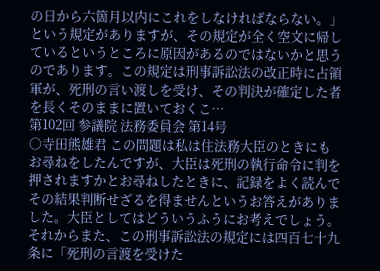の日から六箇月以内にこれをしなければならない。」という規定がありますが、その規定が全く空文に帰しているというところに原因があるのではないかと思うのであります。この規定は刑事訴訟法の改正時に占領軍が、死刑の言い渡しを受け、その判決が確定した者を長くそのままに置いておくこ…
第102回 参議院 法務委員会 第14号
○寺田熊雄君 この問題は私は住法務大臣のときにもお尋ねをしたんですが、大臣は死刑の執行命令に判を押されますかとお尋ねしたときに、記録をよく読んでその結果判断せざるを得ませんというお答えがありました。大臣としてはどういうふうにお考えでしょう。 それからまた、この刑事訴訟法の規定には四百七十九条に「死刑の言渡を受けた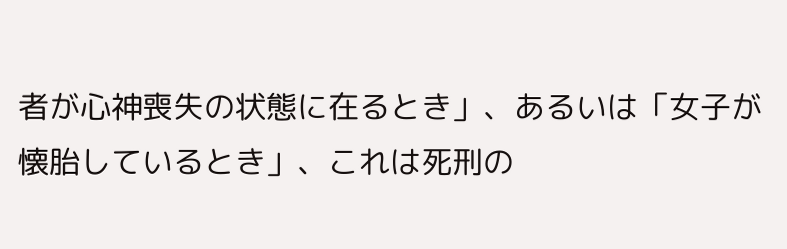者が心神喪失の状態に在るとき」、あるいは「女子が懐胎しているとき」、これは死刑の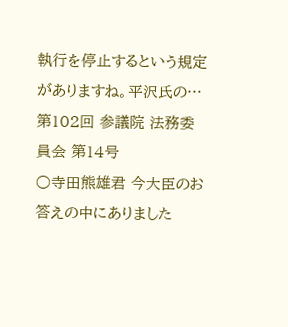執行を停止するという規定がありますね。平沢氏の…
第102回 参議院 法務委員会 第14号
○寺田熊雄君 今大臣のお答えの中にありました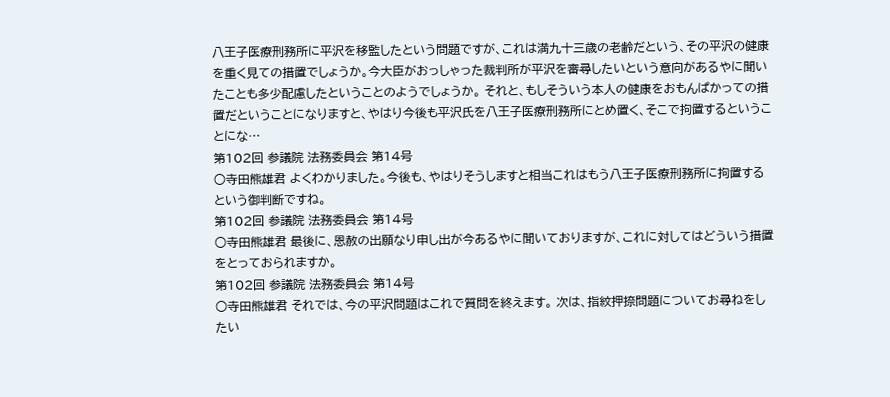八王子医療刑務所に平沢を移監したという問題ですが、これは満九十三歳の老齢だという、その平沢の健康を重く見ての措置でしょうか。今大臣がおっしゃった裁判所が平沢を審尋したいという意向があるやに聞いたことも多少配慮したということのようでしょうか。 それと、もしそういう本人の健康をおもんぱかっての措置だということになりますと、やはり今後も平沢氏を八王子医療刑務所にとめ置く、そこで拘置するということにな…
第102回 参議院 法務委員会 第14号
○寺田熊雄君 よくわかりました。今後も、やはりそうしますと相当これはもう八王子医療刑務所に拘置するという御判断ですね。
第102回 参議院 法務委員会 第14号
○寺田熊雄君 最後に、恩赦の出願なり申し出が今あるやに聞いておりますが、これに対してはどういう措置をとっておられますか。
第102回 参議院 法務委員会 第14号
○寺田熊雄君 それでは、今の平沢問題はこれで質問を終えます。 次は、指紋押捺問題についてお尋ねをしたい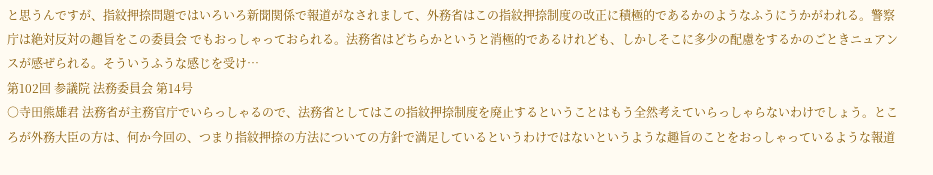と思うんですが、指紋押捺問題ではいろいろ新聞関係で報道がなされまして、外務省はこの指紋押捺制度の改正に積極的であるかのようなふうにうかがわれる。警察庁は絶対反対の趣旨をこの委員会 でもおっしゃっておられる。法務省はどちらかというと消極的であるけれども、しかしそこに多少の配慮をするかのごときニュアンスが感ぜられる。そういうふうな感じを受け…
第102回 参議院 法務委員会 第14号
○寺田熊雄君 法務省が主務官庁でいらっしゃるので、法務省としてはこの指紋押捺制度を廃止するということはもう全然考えていらっしゃらないわけでしょう。ところが外務大臣の方は、何か今回の、つまり指紋押捺の方法についての方針で満足しているというわけではないというような趣旨のことをおっしゃっているような報道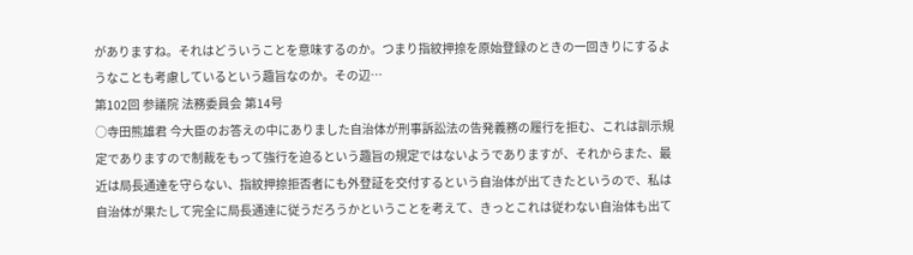がありますね。それはどういうことを意味するのか。つまり指紋押捺を原始登録のときの一回きりにするようなことも考慮しているという趣旨なのか。その辺…
第102回 参議院 法務委員会 第14号
○寺田熊雄君 今大臣のお答えの中にありました自治体が刑事訴訟法の告発義務の履行を拒む、これは訓示規定でありますので制裁をもって強行を迫るという趣旨の規定ではないようでありますが、それからまた、最近は局長通達を守らない、指紋押捺拒否者にも外登証を交付するという自治体が出てきたというので、私は自治体が果たして完全に局長通達に従うだろうかということを考えて、きっとこれは従わない自治体も出て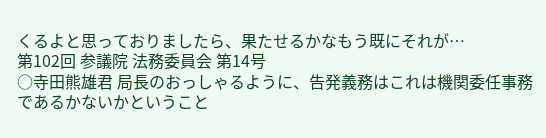くるよと思っておりましたら、果たせるかなもう既にそれが…
第102回 参議院 法務委員会 第14号
○寺田熊雄君 局長のおっしゃるように、告発義務はこれは機関委任事務であるかないかということ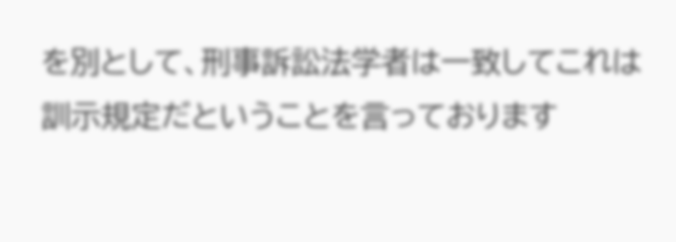を別として、刑事訴訟法学者は一致してこれは訓示規定だということを言っております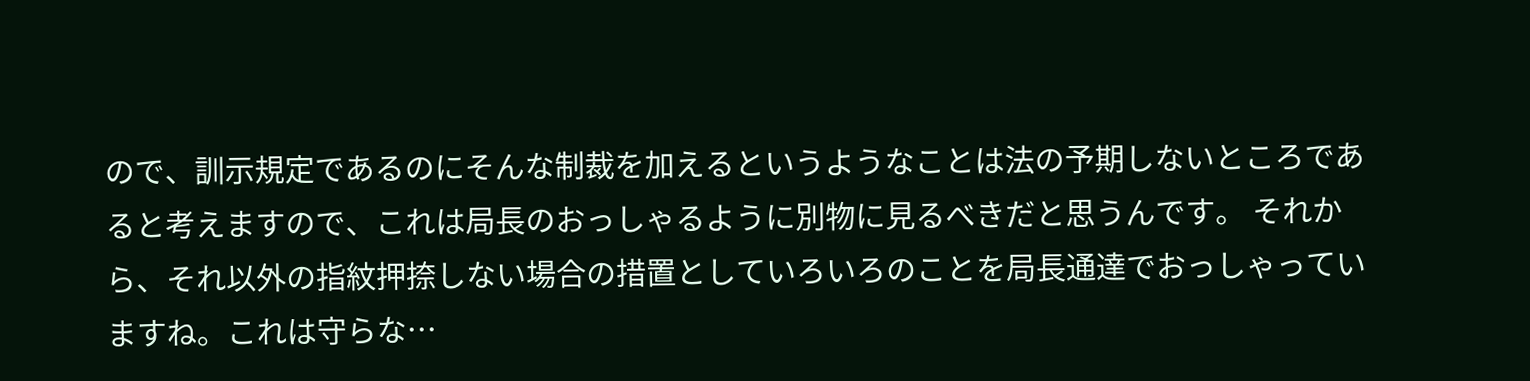ので、訓示規定であるのにそんな制裁を加えるというようなことは法の予期しないところであると考えますので、これは局長のおっしゃるように別物に見るべきだと思うんです。 それから、それ以外の指紋押捺しない場合の措置としていろいろのことを局長通達でおっしゃっていますね。これは守らな…